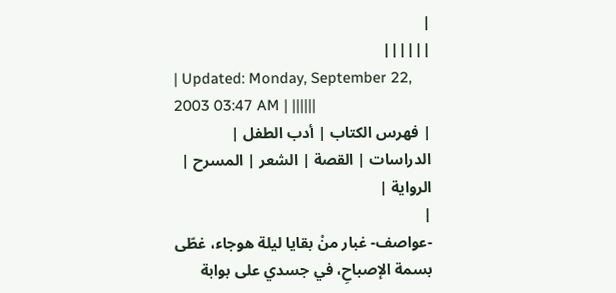|
||||||
| Updated: Monday, September 22, 2003 03:47 AM | ||||||
| فهرس الكتاب | أدب الطفل | الدراسات | القصة | الشعر | المسرح | الرواية |
|
-عواصف- غبار منْ بقايا ليلة هوجاء، غطّى بسمة الإصباحِ، في جسدي على بوابة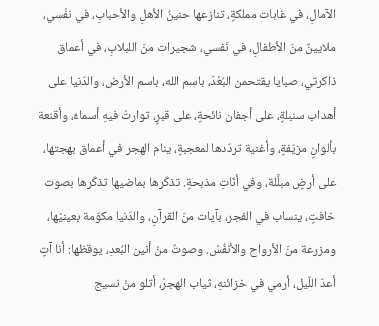الآمالِ، في غابات مملكةٍ، تنازعها حنينُ الأهلِ والأحبابِ، في نفْسي، ملايينٌ منَ الأطفالِ، في نَفسي، شجيرات منَ اللبلابِ، في أعماق ذاكرتي، صبايا يقتحمن البُعْدَ، باسم الله، باسم الأرض، والدّنيا على أهداب سنبلةٍ، على أجفان نائحةٍ، على قبرٍ، توارتْ فيهِ أسماءٌ، وأقنعة بألوانٍ مزيّفةٍ، وأغنية تردّدها لمعجبةٍ، ينام الهجر في أعماق بهجتها، على أرضٍ مبلَّلة، وفي أنّاتِ مذبحةٍ. تذكّرها بماضيها تذكّرها بصوت خافتٍ، ينساب في الفجر، بآيات منَ القرآنِ، والدّنيا مكوّمة بعينيْها، ومزرعة منَ الأرواح والأنفُسْ. وصوتٌ منْ أنين البُعدِ، يوقظها: أنا آتٍ أعدّ اللّيل، أرمي في خزائنهِ، ثياب الهجرْ، أتلو منْ نسيج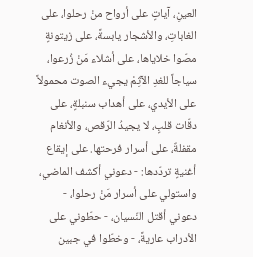العينِ، آياتٍ على أرواح منْ رحلوا، على الغاباتِ، والأشجار يابسةً، على زيتونةٍ مصّوا خلاياها، على أشلاء مَنْ زُرعوا، سياجاً للغدِ الآثِمْ يجيء الصوت محمولاً على الأيدي، على أهداب سنبلةٍ، على دقّات قلبٍ، لا يجيدُ الرّقص، والأنغام مقفلةٌ، على أسرار فرحتها. على إيقاع أغنيةٍ تردّدها: - دعوني أكشف الماضي، واستولي على أسرار مَنْ رحلوا، - دعوني أقتل النّسيان، - حطّوني على الأدراب عاريةً، - وخطّوا في جبين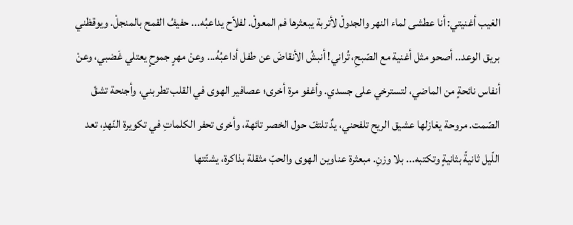الغيب أغنيتي: أنا عطشى لماء النهر والجدولْ لأتربة يبعثرها فم المعولْ. لفلاّح يداعبُه... حفيفُ القمح بالمنجلْ. ويوقظني بريق الوعد.. أصحو مثل أغنية مع الصّبحِ، تُراني! أنبشُ الأنقاضَ عن طفل أداعبُهُ... وعنْ مهرٍ جموحٍ يعتلي غَضبي، وعنْ أنفاس نائحةٍ من الماضي، لتسترخي على جسدي. وأغفو مرة أخرى؛ عصافير الهوى في القلب تطربني، وأجنحة تشقّ الصّمت. مروحة يغازلها عشيق الريح تلفحني، يدٌ تلتفّ حول الخصر تائهة، وأخرى تحفر الكلماتِ في تكويرة النّهدِ، تعد اللّيل ثانيةً بثانيةٍ وتكتبه... بلا وزنِ. مبعثرة عناوين الهوى والحبّ مثقلة بذاكرة، يشتّتها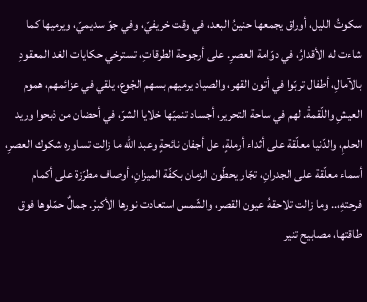سكوتُ الليل، أوراق يجمعها حنينُ البعد، في وقت خريفيّ، وفي جوّ سديميّ، ويرميها كما شاءت له الأقدارُ، في دوّامة العصرِ. على أرجوحة الطرقاتِ، تسترخي حكايات الغد المعقودِ بالآمالِ، أطفال تربّوا في أتون القهر، والصياد يرميهم بسهم الجْوع، يلقي في عزائمهم، هموم العيشِ واللّقمةْ. لهم في ساحة التحرير، أجساد تنميّها خلايا الشرّ، في أحضان من ذبحوا وريد الحلمِ، والدّنيا معلّقة على أثداء أرملةٍ، عل أجفان نائحةٍ وعبد الله ما زالت تساوره شكوك العصرِ، أسماء معلّقة على الجدرانِ، تجّار يحطّون الزمان بكفّة الميزانِ، أوصاف مطرّزة على أكمام فرحتهِ،.. وما زالت تلاحقهُ عيون القصر، والشّمس استعادت نورها الأكبرْ. جمالٌ حمّلوها فوق طاقتها، مصابيح تنير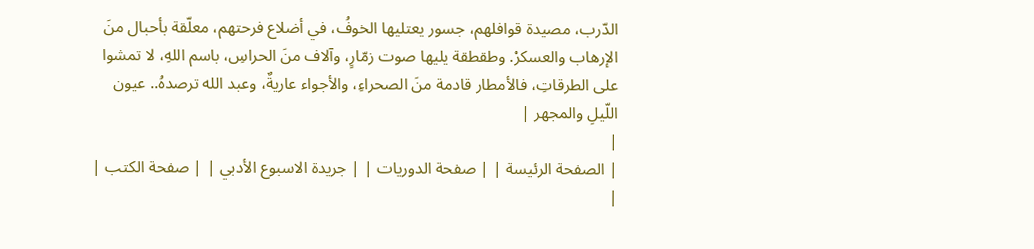الدّرب، مصيدة قوافلهم، جسور يعتليها الخوفُ، في أضلاع فرحتهم، معلّقة بأحبال منَ الإرهاب والعسكرْ. وطقطقة يليها صوت زمّارٍ، وآلاف منَ الحراسِ، باسم اللهِ، لا تمشوا على الطرقاتِ، فالأمطار قادمة منَ الصحراءِ، والأجواء عاريةٌ، وعبد الله ترصدهُ.. عيون اللّيلِ والمجهر |
|
| الصفحة الرئيسة | | صفحة الدوريات | | جريدة الاسبوع الأدبي | | صفحة الكتب | |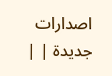اصدارات جديدة | |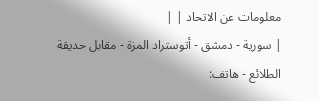معلومات عن الاتحاد | |
| سورية - دمشق - أتوستراد المزة - مقابل حديقة الطلائع - هاتف: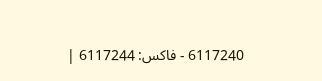6117240 - فاكس: 6117244 |